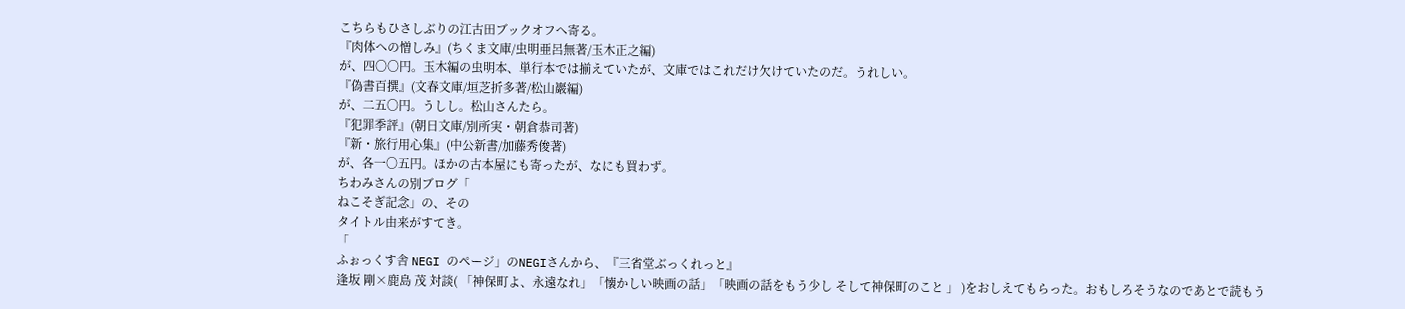こちらもひさしぶりの江古田ブックオフへ寄る。
『肉体への憎しみ』(ちくま文庫/虫明亜呂無著/玉木正之編)
が、四〇〇円。玉木編の虫明本、単行本では揃えていたが、文庫ではこれだけ欠けていたのだ。うれしい。
『偽書百撰』(文春文庫/垣芝折多著/松山巖編)
が、二五〇円。うしし。松山さんたら。
『犯罪季評』(朝日文庫/別所実・朝倉恭司著)
『新・旅行用心集』(中公新書/加藤秀俊著)
が、各一〇五円。ほかの古本屋にも寄ったが、なにも買わず。
ちわみさんの別ブログ「
ねこそぎ記念」の、その
タイトル由来がすてき。
「
ふぉっくす舎 NEGI のページ」のNEGIさんから、『三省堂ぶっくれっと』
逢坂 剛×鹿島 茂 対談( 「神保町よ、永遠なれ」「懐かしい映画の話」「映画の話をもう少し そして神保町のこと 」 )をおしえてもらった。おもしろそうなのであとで読もう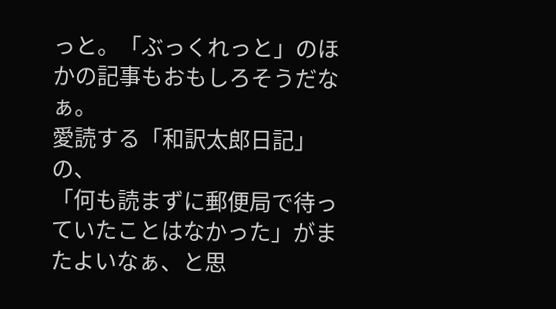っと。「ぶっくれっと」のほかの記事もおもしろそうだなぁ。
愛読する「和訳太郎日記」の、
「何も読まずに郵便局で待っていたことはなかった」がまたよいなぁ、と思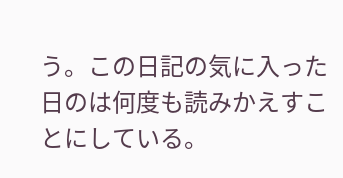う。この日記の気に入った日のは何度も読みかえすことにしている。